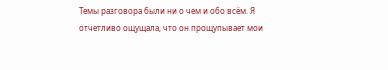Темы разговора были ни о чем и обо всём. Я отчетливо ощущала, что он прощупывает мои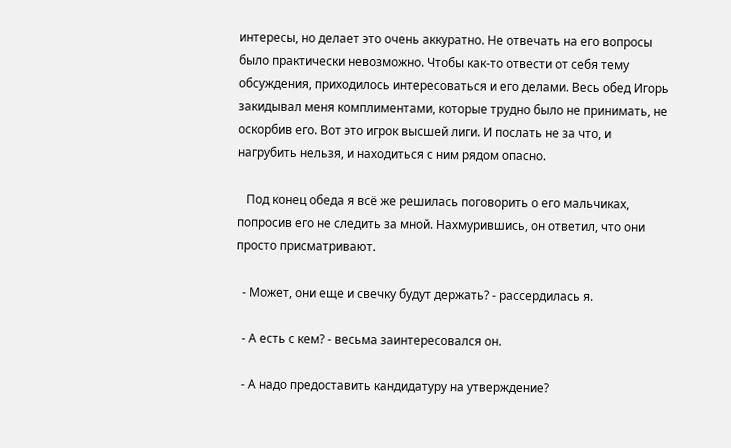интересы, но делает это очень аккуратно. Не отвечать на его вопросы было практически невозможно. Чтобы как-то отвести от себя тему обсуждения, приходилось интересоваться и его делами. Весь обед Игорь закидывал меня комплиментами, которые трудно было не принимать, не оскорбив его. Вот это игрок высшей лиги. И послать не за что, и нагрубить нельзя, и находиться с ним рядом опасно.

   Под конец обеда я всё же решилась поговорить о его мальчиках, попросив его не следить за мной. Нахмурившись, он ответил, что они просто присматривают.

  - Может, они еще и свечку будут держать? - рассердилась я.

  - А есть с кем? - весьма заинтересовался он.

  - А надо предоставить кандидатуру на утверждение?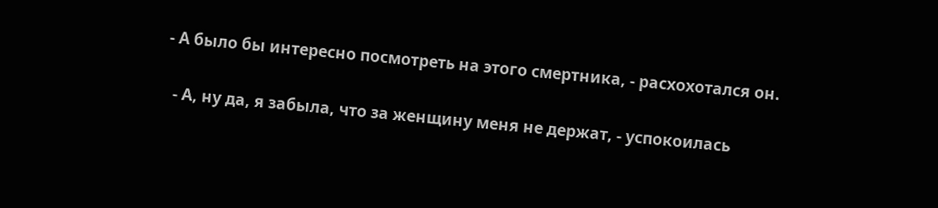- А было бы интересно посмотреть на этого смертника, - расхохотался он.

  - А, ну да, я забыла, что за женщину меня не держат, - успокоилась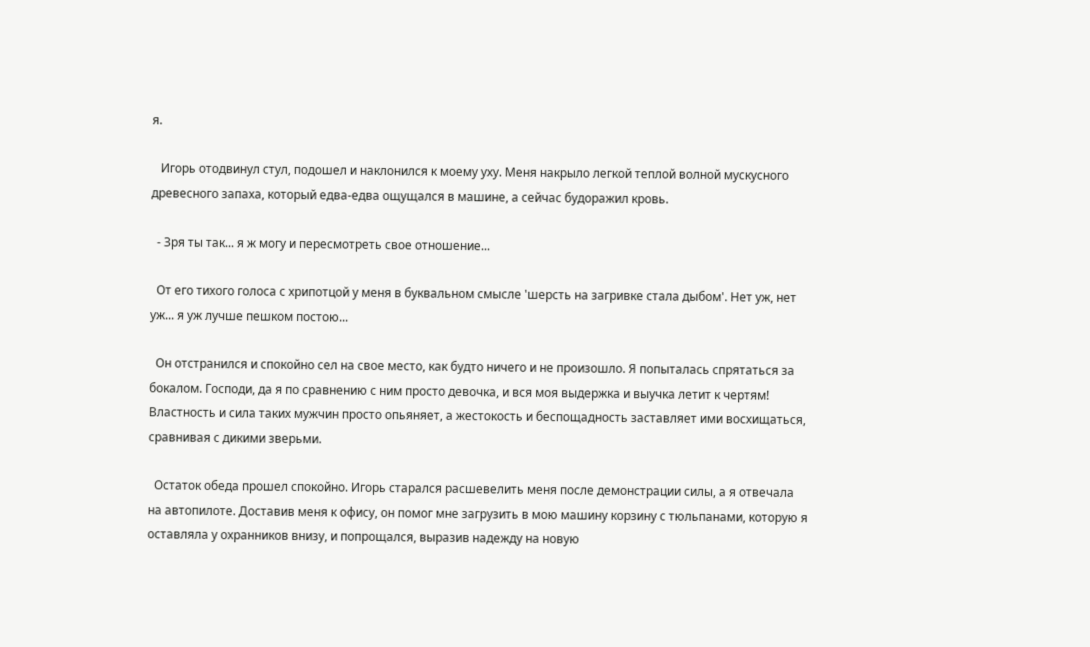я.

   Игорь отодвинул стул, подошел и наклонился к моему уху. Меня накрыло легкой теплой волной мускусного древесного запаха, который едва-едва ощущался в машине, а сейчас будоражил кровь.

  - Зря ты так... я ж могу и пересмотреть свое отношение...

  От его тихого голоса с хрипотцой у меня в буквальном смысле 'шерсть на загривке стала дыбом'. Нет уж, нет уж... я уж лучше пешком постою...

  Он отстранился и спокойно сел на свое место, как будто ничего и не произошло. Я попыталась спрятаться за бокалом. Господи, да я по сравнению с ним просто девочка, и вся моя выдержка и выучка летит к чертям! Властность и сила таких мужчин просто опьяняет, а жестокость и беспощадность заставляет ими восхищаться, сравнивая с дикими зверьми.

  Остаток обеда прошел спокойно. Игорь старался расшевелить меня после демонстрации силы, а я отвечала на автопилоте. Доставив меня к офису, он помог мне загрузить в мою машину корзину с тюльпанами, которую я оставляла у охранников внизу, и попрощался, выразив надежду на новую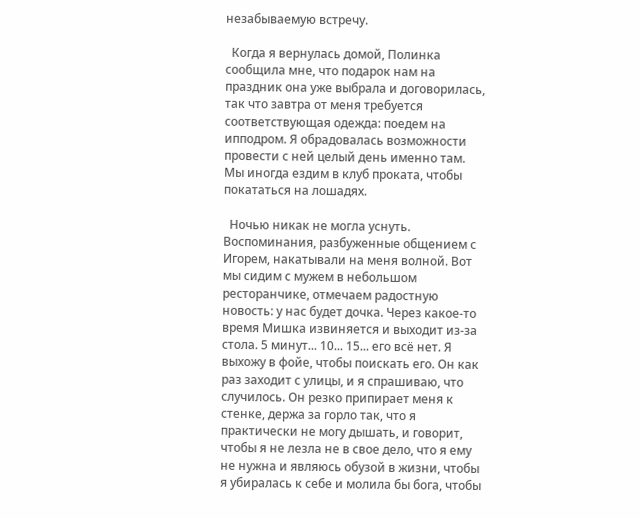незабываемую встречу.

  Когда я вернулась домой, Полинка сообщила мне, что подарок нам на праздник она уже выбрала и договорилась, так что завтра от меня требуется соответствующая одежда: поедем на ипподром. Я обрадовалась возможности провести с ней целый день именно там. Мы иногда ездим в клуб проката, чтобы покататься на лошадях.

  Ночью никак не могла уснуть. Воспоминания, разбуженные общением с Игорем, накатывали на меня волной. Вот мы сидим с мужем в небольшом ресторанчике, отмечаем радостную новость: у нас будет дочка. Через какое-то время Мишка извиняется и выходит из-за стола. 5 минут... 10... 15... его всё нет. Я выхожу в фойе, чтобы поискать его. Он как раз заходит с улицы, и я спрашиваю, что случилось. Он резко припирает меня к стенке, держа за горло так, что я практически не могу дышать, и говорит, чтобы я не лезла не в свое дело, что я ему не нужна и являюсь обузой в жизни, чтобы я убиралась к себе и молила бы бога, чтобы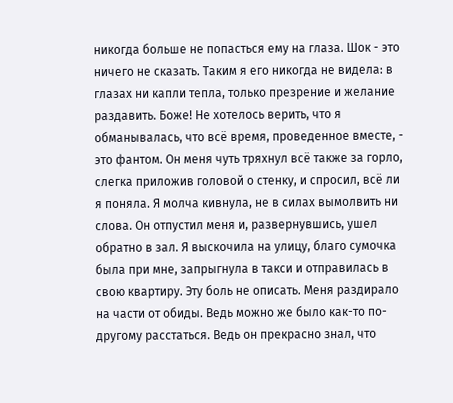никогда больше не попасться ему на глаза. Шок - это ничего не сказать. Таким я его никогда не видела: в глазах ни капли тепла, только презрение и желание раздавить. Боже! Не хотелось верить, что я обманывалась, что всё время, проведенное вместе, - это фантом. Он меня чуть тряхнул всё также за горло, слегка приложив головой о стенку, и спросил, всё ли я поняла. Я молча кивнула, не в силах вымолвить ни слова. Он отпустил меня и, развернувшись, ушел обратно в зал. Я выскочила на улицу, благо сумочка была при мне, запрыгнула в такси и отправилась в свою квартиру. Эту боль не описать. Меня раздирало на части от обиды. Ведь можно же было как-то по-другому расстаться. Ведь он прекрасно знал, что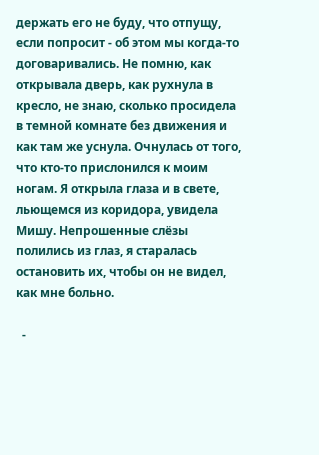держать его не буду, что отпущу, если попросит - об этом мы когда-то договаривались. Не помню, как открывала дверь, как рухнула в кресло, не знаю, сколько просидела в темной комнате без движения и как там же уснула. Очнулась от того, что кто-то прислонился к моим ногам. Я открыла глаза и в свете, льющемся из коридора, увидела Мишу. Непрошенные слёзы полились из глаз, я старалась остановить их, чтобы он не видел, как мне больно.

  -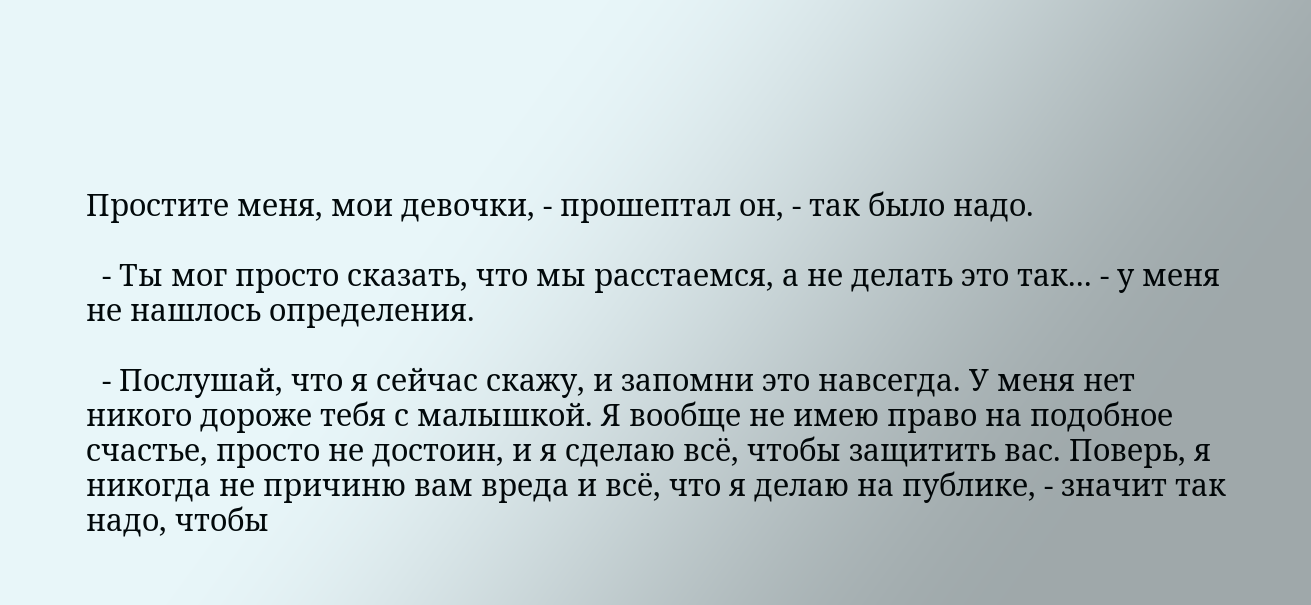Простите меня, мои девочки, - прошептал он, - так было надо.

  - Ты мог просто сказать, что мы расстаемся, а не делать это так... - у меня не нашлось определения.

  - Послушай, что я сейчас скажу, и запомни это навсегда. У меня нет никого дороже тебя с малышкой. Я вообще не имею право на подобное счастье, просто не достоин, и я сделаю всё, чтобы защитить вас. Поверь, я никогда не причиню вам вреда и всё, что я делаю на публике, - значит так надо, чтобы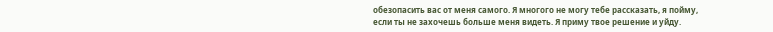обезопасить вас от меня самого. Я многого не могу тебе рассказать, я пойму, если ты не захочешь больше меня видеть. Я приму твое решение и уйду.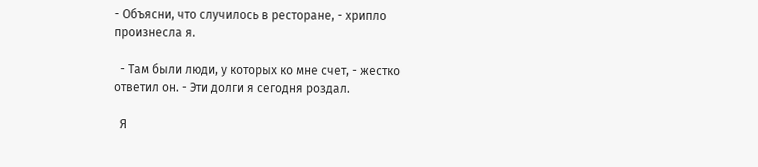- Объясни, что случилось в ресторане, - хрипло произнесла я.

  - Там были люди, у которых ко мне счет, - жестко ответил он. - Эти долги я сегодня роздал.

  Я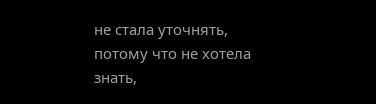не стала уточнять, потому что не хотела знать,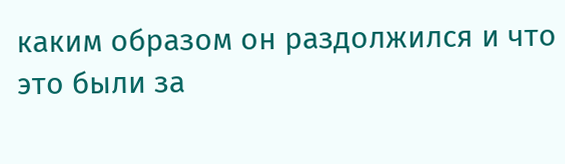каким образом он раздолжился и что это были за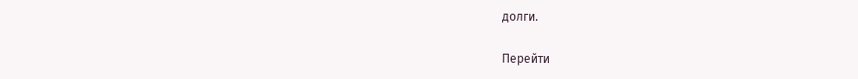долги.

Перейти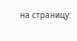на страницу: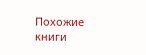Похожие книги